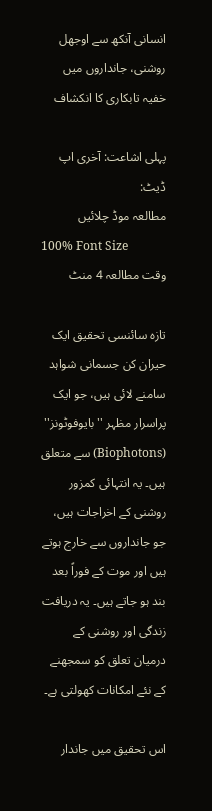انسانی آنکھ سے اوجھل روشنی، جانداروں میں خفیہ تابکاری کا انکشاف

پہلی اشاعت: آخری اپ ڈیٹ:
مطالعہ موڈ چلائیں
100% Font Size
وقت مطالعہ 4 منٹ

تازہ سائنسی تحقیق ایک حیران کن جسمانی شواہد سامنے لائی ہیں، جو ایک پراسرار مظہر ''بایوفوٹونز'' (Biophotons) سے متعلق ہیں۔ یہ انتہائی کمزور روشنی کے اخراجات ہیں، جو جانداروں سے خارج ہوتے ہیں اور موت کے فوراً بعد بند ہو جاتے ہیں۔ یہ دریافت زندگی اور روشنی کے درمیان تعلق کو سمجھنے کے نئے امکانات کھولتی ہے۔

اس تحقیق میں جاندار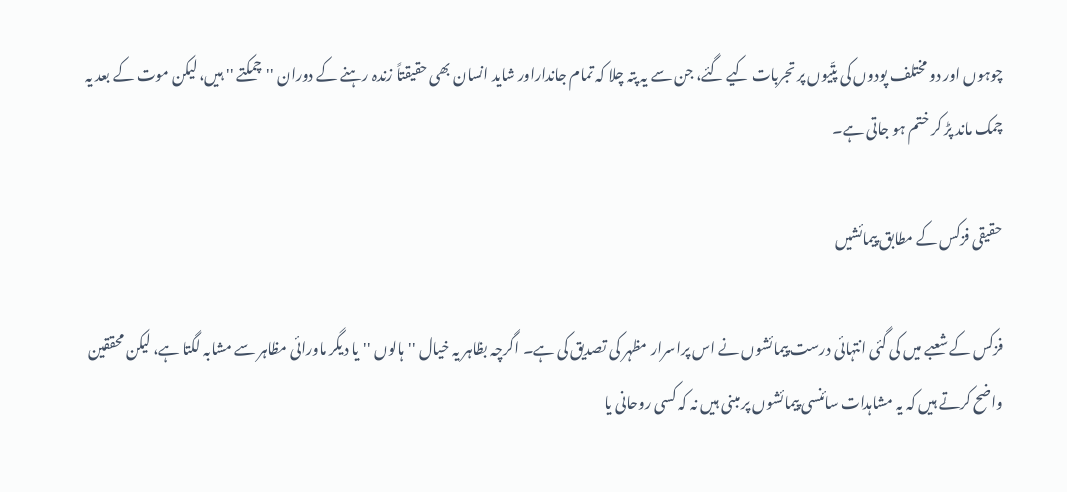چوہوں اور دو مختلف پودوں کی پتّیوں پر تجربات کیے گئے، جن سے یہ پتہ چلا کہ تمام جانداراور شاید انسان بھی حقیقتاً زندہ رہنے کے دوران ''چمکتے '' ہیں، لیکن موت کے بعد یہ چمک ماند پڑ کر ختم ہو جاتی ہے۔

حقیقی فزکس کے مطابق پیمائشیں

فزکس کے شعبے میں کی گئی انتہائی درست پیمائشوں نے اس پراسرار مظہر کی تصدیق کی ہے۔ اگرچہ بظاہر یہ خیال ''ہالوں ''یا دیگر ماورائی مظاہر سے مشابہ لگتا ہے، لیکن محققین واضح کرتے ہیں کہ یہ مشاہدات سائنسی پیمائشوں پر مبنی ہیں نہ کہ کسی روحانی یا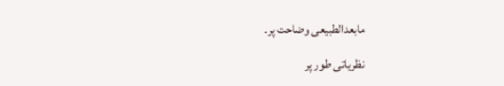مابعدالطبیعی وضاحت پر۔

نظریاتی طور پر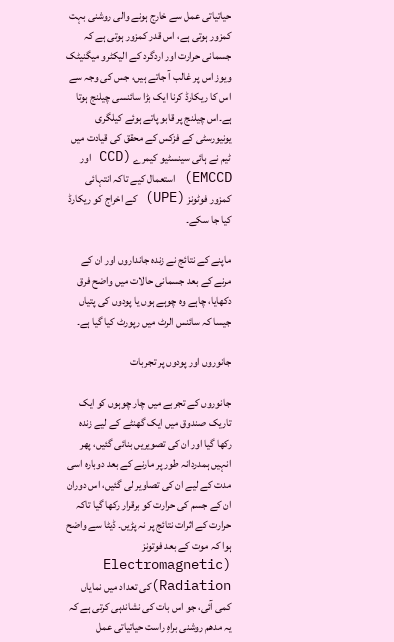حیاتیاتی عمل سے خارج ہونے والی روشنی بہت کمزور ہوتی ہے، اس قدر کمزور ہوتی ہے کہ جسمانی حرارت اور اردگرد کے الیکٹرو میگنیٹک ویوز اس پر غالب آ جاتے ہیں، جس کی وجہ سے اس کا ریکارڈ کرنا ایک بڑا سائنسی چیلنج ہوتا ہے۔اس چیلنج پر قابو پاتے ہوئے کیلگری یونیورسٹی کے فزکس کے محقق کی قیادت میں ٹیم نے ہائی سینسٹیو کیمرے (CCD اور EMCCD) استعمال کیے تاکہ انتہائی کمزور فوٹونز (UPE) کے اخراج کو ریکارڈ کیا جا سکے۔

ماپنے کے نتائج نے زندہ جانداروں اور ان کے مرنے کے بعد جسمانی حالات میں واضح فرق دکھایا، چاہے وہ چوہے ہوں یا پودوں کی پتیاں جیسا کہ سائنس الرٹ میں رپورٹ کیا گیا ہے۔

جانوروں اور پودوں پر تجربات

جانوروں کے تجربے میں چار چوہوں کو ایک تاریک صندوق میں ایک گھنٹے کے لیے زندہ رکھا گیا اور ان کی تصویریں بنائی گئیں، پھر انہیں ہمدردانہ طور پر مارنے کے بعد دوبارہ اسی مدت کے لیے ان کی تصاویر لی گئیں، اس دوران ان کے جسم کی حرارت کو برقرار رکھا گیا تاکہ حرارت کے اثرات نتائج پر نہ پڑیں۔ ڈیٹا سے واضح ہوا کہ موت کے بعد فوتونز (Electromagnetic Radiation)کی تعداد میں نمایاں کمی آئی، جو اس بات کی نشاندہی کرتی ہے کہ یہ مدھم روشنی براہِ راست حیاتیاتی عمل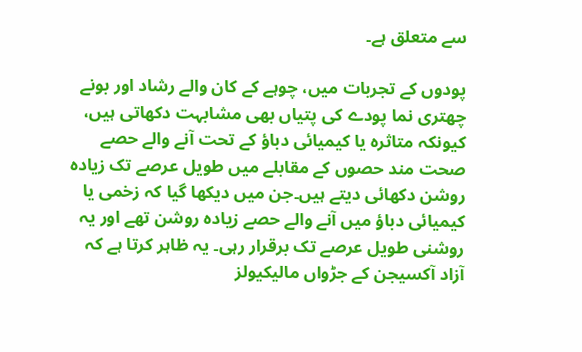سے متعلق ہے۔

پودوں کے تجربات میں، چوہے کے کان والے رشاد اور بونے چھتری نما پودے کی پتیاں بھی مشابہت دکھاتی ہیں، کیونکہ متاثرہ یا کیمیائی دباؤ کے تحت آنے والے حصے صحت مند حصوں کے مقابلے میں طویل عرصے تک زیادہ روشن دکھائی دیتے ہیں۔جن میں دیکھا گیا کہ زخمی یا کیمیائی دباؤ میں آنے والے حصے زیادہ روشن تھے اور یہ روشنی طویل عرصے تک برقرار رہی۔ یہ ظاہر کرتا ہے کہ آزاد آکسیجن کے جڑواں مالیکیولز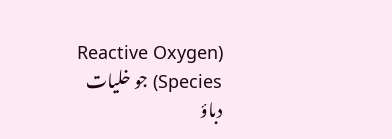(Reactive Oxygen Species) جو خلیات دباؤ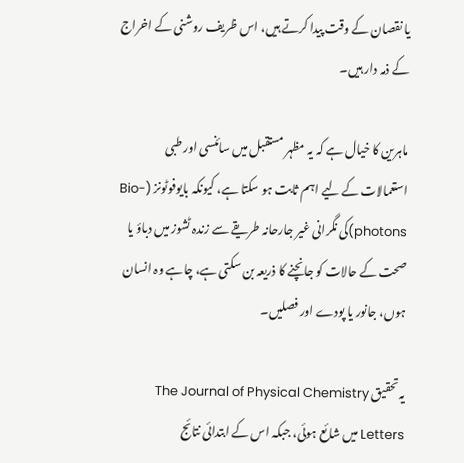یا نقصان کے وقت پیدا کرتے ہیں، اس ظریف روشنی کے اخراج کے ذمہ دار ہیں۔

ماہرین کا خیال ہے کہ یہ مظہر مستقبل میں سائنسی اور طبی استعمالات کے لیے اہم ثابت ہو سکتا ہے، کیونکہ بایوفوٹونز (Bio-photons)کی نگرانی غیر جارحانہ طریقے سے زندہ ٹشوز میں دباؤ یا صحت کے حالات کو جانچنے کا ذریعہ بن سکتی ہے، چاہے وہ انسان ہوں، جانور یا پودے اور فصلیں۔

یہ تحقیق The Journal of Physical Chemistry Letters میں شائع ہوئی، جبکہ اس کے ابتدائی نتائج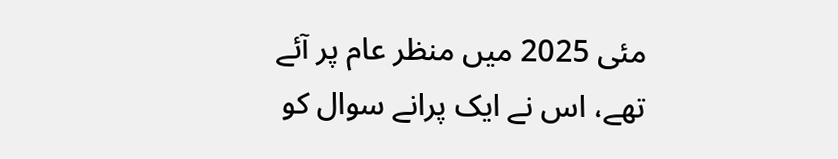مئی 2025 میں منظر عام پر آئے تھے، اس نے ایک پرانے سوال کو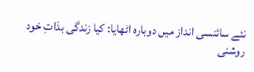نئے سائنسی انداز میں دوبارہ اٹھایا: کیا زندگی بذاتِ خود روشنی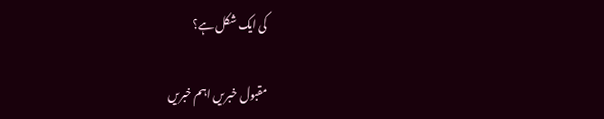کی ایک شکل ہے؟

مقبول خبریں اہم خبریں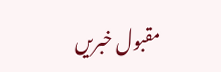مقبول خبریں